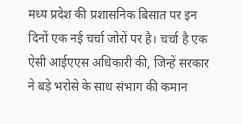मध्य प्रदेश की प्रशासनिक बिसात पर इन दिनों एक नई चर्चा जोरों पर है। चर्चा है एक ऐसी आईएएस अधिकारी की, जिन्हें सरकार ने बड़े भरोसे के साथ संभाग की कमान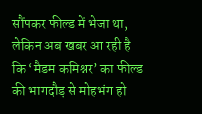सौंपकर फील्ड में भेजा था, लेकिन अब खबर आ रही है कि ‘मैडम कमिश्नर’ का फील्ड की भागदौड़ से मोहभंग हो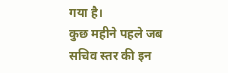गया है।
कुछ महीने पहले जब सचिव स्तर की इन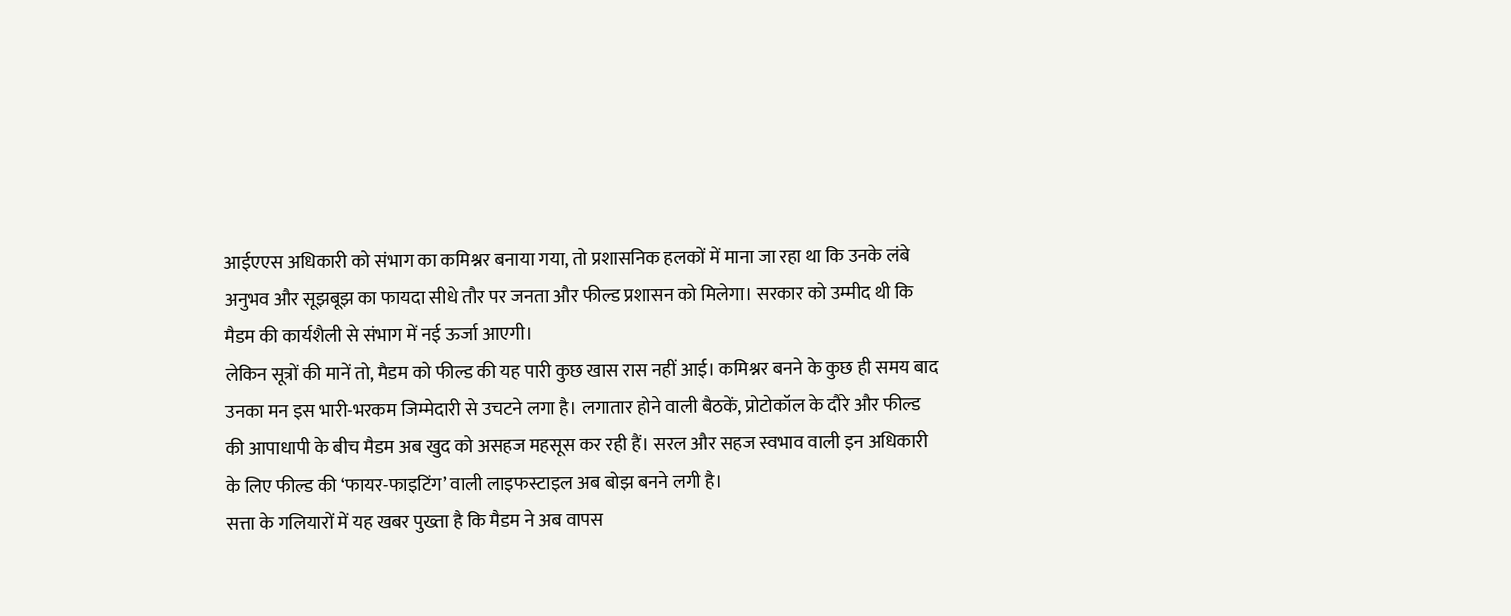आईएएस अधिकारी को संभाग का कमिश्नर बनाया गया, तो प्रशासनिक हलकों में माना जा रहा था कि उनके लंबे अनुभव और सूझबूझ का फायदा सीधे तौर पर जनता और फील्ड प्रशासन को मिलेगा। सरकार को उम्मीद थी कि मैडम की कार्यशैली से संभाग में नई ऊर्जा आएगी।
लेकिन सूत्रों की मानें तो, मैडम को फील्ड की यह पारी कुछ खास रास नहीं आई। कमिश्नर बनने के कुछ ही समय बाद उनका मन इस भारी-भरकम जिम्मेदारी से उचटने लगा है। लगातार होने वाली बैठकें, प्रोटोकॉल के दौरे और फील्ड की आपाधापी के बीच मैडम अब खुद को असहज महसूस कर रही हैं। सरल और सहज स्वभाव वाली इन अधिकारी के लिए फील्ड की ‘फायर-फाइटिंग’ वाली लाइफस्टाइल अब बोझ बनने लगी है।
सत्ता के गलियारों में यह खबर पुख्ता है कि मैडम ने अब वापस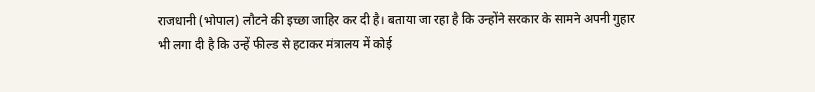राजधानी (भोपाल) लौटने की इच्छा जाहिर कर दी है। बताया जा रहा है कि उन्होंने सरकार के सामने अपनी गुहार भी लगा दी है कि उन्हें फील्ड से हटाकर मंत्रालय में कोई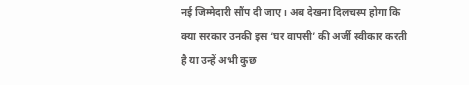नई जिम्मेदारी सौंप दी जाए। अब देखना दिलचस्प होगा कि क्या सरकार उनकी इस ‘घर वापसी’ की अर्जी स्वीकार करती है या उन्हें अभी कुछ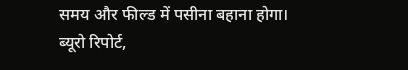समय और फील्ड में पसीना बहाना होगा।
ब्यूरो रिपोर्ट,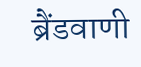ब्रैंडवाणी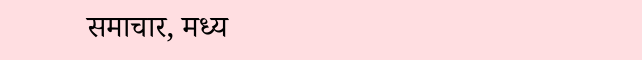समाचार, मध्य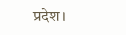प्रदेश।